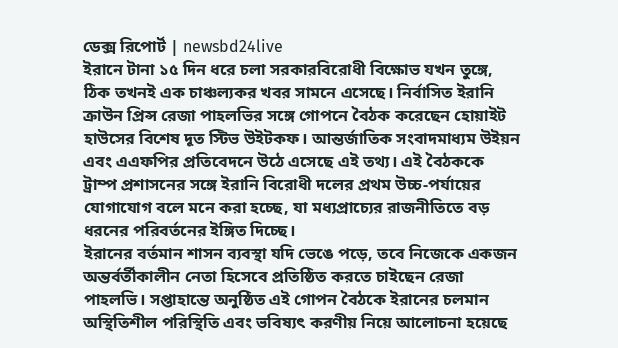ডেক্স রিপোর্ট | newsbd24live
ইরানে টানা ১৫ দিন ধরে চলা সরকারবিরোধী বিক্ষোভ যখন তুঙ্গে, ঠিক তখনই এক চাঞ্চল্যকর খবর সামনে এসেছে। নির্বাসিত ইরানি ক্রাউন প্রিন্স রেজা পাহলভির সঙ্গে গোপনে বৈঠক করেছেন হোয়াইট হাউসের বিশেষ দূত স্টিভ উইটকফ। আন্তর্জাতিক সংবাদমাধ্যম উইয়ন এবং এএফপির প্রতিবেদনে উঠে এসেছে এই তথ্য। এই বৈঠককে ট্রাম্প প্রশাসনের সঙ্গে ইরানি বিরোধী দলের প্রথম উচ্চ-পর্যায়ের যোগাযোগ বলে মনে করা হচ্ছে, যা মধ্যপ্রাচ্যের রাজনীতিতে বড় ধরনের পরিবর্তনের ইঙ্গিত দিচ্ছে।
ইরানের বর্তমান শাসন ব্যবস্থা যদি ভেঙে পড়ে, তবে নিজেকে একজন অন্তর্বর্তীকালীন নেতা হিসেবে প্রতিষ্ঠিত করতে চাইছেন রেজা পাহলভি। সপ্তাহান্তে অনুষ্ঠিত এই গোপন বৈঠকে ইরানের চলমান অস্থিতিশীল পরিস্থিতি এবং ভবিষ্যৎ করণীয় নিয়ে আলোচনা হয়েছে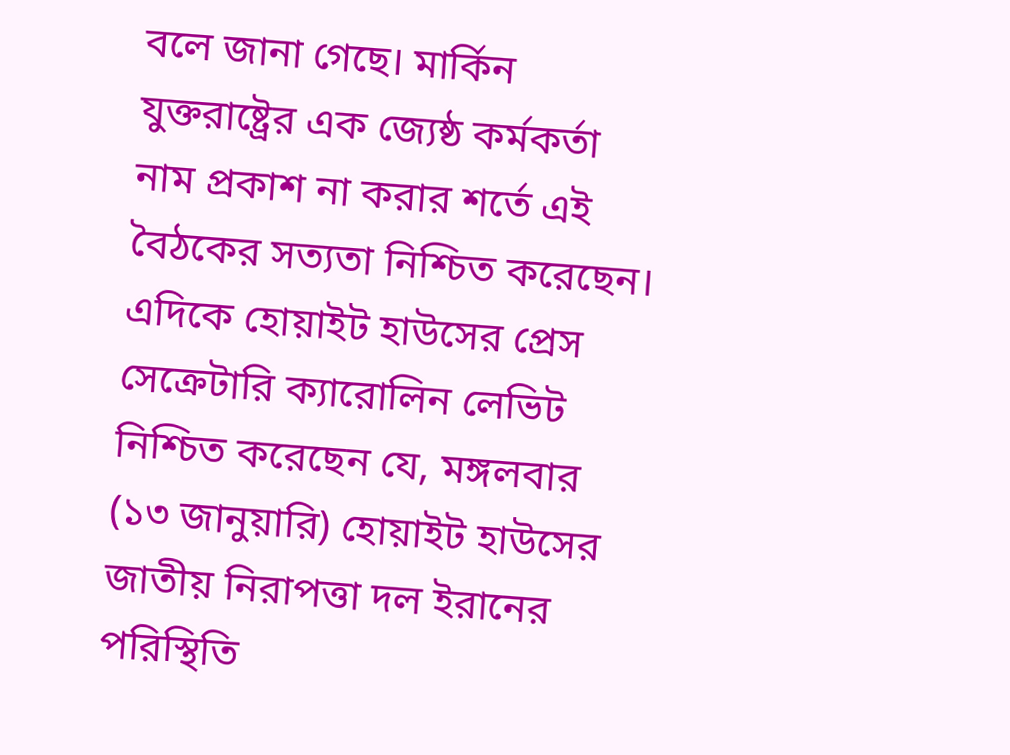বলে জানা গেছে। মার্কিন যুক্তরাষ্ট্রের এক জ্যেষ্ঠ কর্মকর্তা নাম প্রকাশ না করার শর্তে এই বৈঠকের সত্যতা নিশ্চিত করেছেন।
এদিকে হোয়াইট হাউসের প্রেস সেক্রেটারি ক্যারোলিন লেভিট নিশ্চিত করেছেন যে, মঙ্গলবার (১৩ জানুয়ারি) হোয়াইট হাউসের জাতীয় নিরাপত্তা দল ইরানের পরিস্থিতি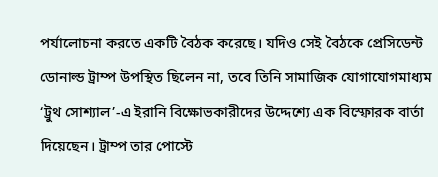পর্যালোচনা করতে একটি বৈঠক করেছে। যদিও সেই বৈঠকে প্রেসিডেন্ট ডোনাল্ড ট্রাম্প উপস্থিত ছিলেন না, তবে তিনি সামাজিক যোগাযোগমাধ্যম ‘ট্রুথ সোশ্যাল’-এ ইরানি বিক্ষোভকারীদের উদ্দেশ্যে এক বিস্ফোরক বার্তা দিয়েছেন। ট্রাম্প তার পোস্টে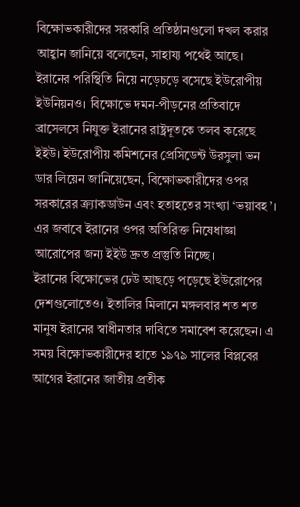বিক্ষোভকারীদের সরকারি প্রতিষ্ঠানগুলো দখল করার আহ্বান জানিয়ে বলেছেন, সাহায্য পথেই আছে।
ইরানের পরিস্থিতি নিয়ে নড়েচড়ে বসেছে ইউরোপীয় ইউনিয়নও। বিক্ষোভে দমন-পীড়নের প্রতিবাদে ব্রাসেলসে নিযুক্ত ইরানের রাষ্ট্রদূতকে তলব করেছে ইইউ। ইউরোপীয় কমিশনের প্রেসিডেন্ট উরসুলা ভন ডার লিয়েন জানিয়েছেন, বিক্ষোভকারীদের ওপর সরকারের ক্র্যাকডাউন এবং হতাহতের সংখ্যা ‘ভয়াবহ’। এর জবাবে ইরানের ওপর অতিরিক্ত নিষেধাজ্ঞা আরোপের জন্য ইইউ দ্রুত প্রস্তুতি নিচ্ছে।
ইরানের বিক্ষোভের ঢেউ আছড়ে পড়েছে ইউরোপের দেশগুলোতেও। ইতালির মিলানে মঙ্গলবার শত শত মানুষ ইরানের স্বাধীনতার দাবিতে সমাবেশ করেছেন। এ সময় বিক্ষোভকারীদের হাতে ১৯৭৯ সালের বিপ্লবের আগের ইরানের জাতীয় প্রতীক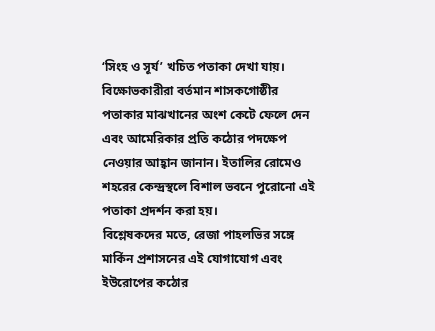‘সিংহ ও সূর্য’ খচিত পতাকা দেখা যায়। বিক্ষোভকারীরা বর্তমান শাসকগোষ্ঠীর পতাকার মাঝখানের অংশ কেটে ফেলে দেন এবং আমেরিকার প্রতি কঠোর পদক্ষেপ নেওয়ার আহ্বান জানান। ইতালির রোমেও শহরের কেন্দ্রস্থলে বিশাল ভবনে পুরোনো এই পতাকা প্রদর্শন করা হয়।
বিশ্লেষকদের মতে, রেজা পাহলভির সঙ্গে মার্কিন প্রশাসনের এই যোগাযোগ এবং ইউরোপের কঠোর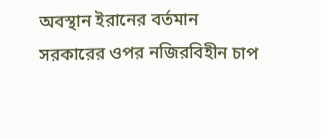অবস্থান ইরানের বর্তমান সরকারের ওপর নজিরবিহীন চাপ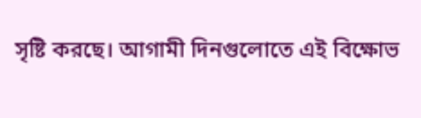সৃষ্টি করছে। আগামী দিনগুলোতে এই বিক্ষোভ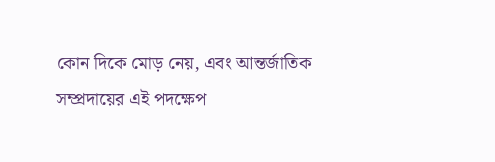কোন দিকে মোড় নেয়, এবং আন্তর্জাতিক সম্প্রদায়ের এই পদক্ষেপ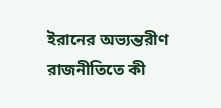ইরানের অভ্যন্তরীণ রাজনীতিতে কী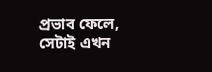প্রভাব ফেলে, সেটাই এখন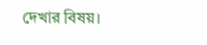দেখার বিষয়।